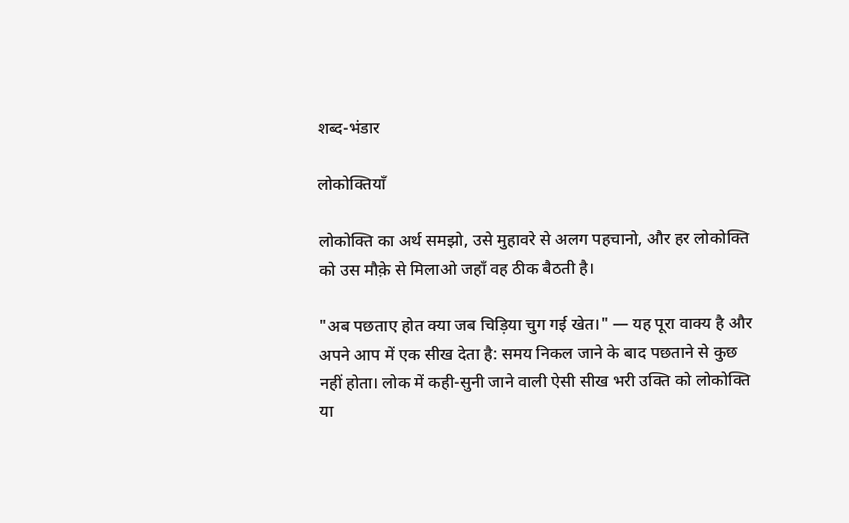शब्द-भंडार

लोकोक्तियाँ

लोकोक्ति का अर्थ समझो, उसे मुहावरे से अलग पहचानो, और हर लोकोक्ति को उस मौक़े से मिलाओ जहाँ वह ठीक बैठती है।

"अब पछताए होत क्या जब चिड़िया चुग गई खेत।" — यह पूरा वाक्य है और अपने आप में एक सीख देता है: समय निकल जाने के बाद पछताने से कुछ नहीं होता। लोक में कही-सुनी जाने वाली ऐसी सीख भरी उक्ति को लोकोक्ति या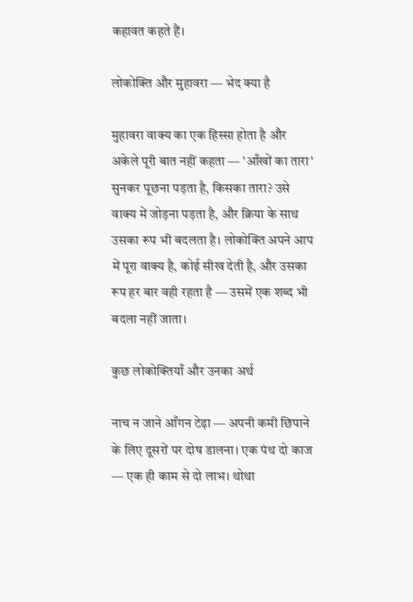कहावत कहते हैं।

लोकोक्ति और मुहावरा — भेद क्या है

मुहावरा वाक्य का एक हिस्सा होता है और अकेले पूरी बात नहीं कहता — 'आँखों का तारा' सुनकर पूछना पड़ता है, किसका तारा? उसे वाक्य में जोड़ना पड़ता है, और क्रिया के साथ उसका रूप भी बदलता है। लोकोक्ति अपने आप में पूरा वाक्य है, कोई सीख देती है, और उसका रूप हर बार वही रहता है — उसमें एक शब्द भी बदला नहीं जाता।

कुछ लोकोक्तियाँ और उनका अर्थ

नाच न जाने आँगन टेढ़ा — अपनी कमी छिपाने के लिए दूसरों पर दोष डालना। एक पंथ दो काज — एक ही काम से दो लाभ। थोथा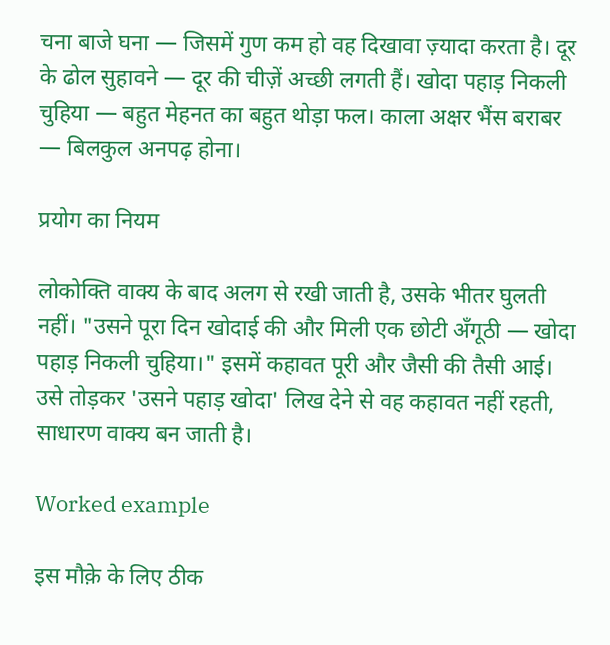चना बाजे घना — जिसमें गुण कम हो वह दिखावा ज़्यादा करता है। दूर के ढोल सुहावने — दूर की चीज़ें अच्छी लगती हैं। खोदा पहाड़ निकली चुहिया — बहुत मेहनत का बहुत थोड़ा फल। काला अक्षर भैंस बराबर — बिलकुल अनपढ़ होना।

प्रयोग का नियम

लोकोक्ति वाक्य के बाद अलग से रखी जाती है, उसके भीतर घुलती नहीं। "उसने पूरा दिन खोदाई की और मिली एक छोटी अँगूठी — खोदा पहाड़ निकली चुहिया।" इसमें कहावत पूरी और जैसी की तैसी आई। उसे तोड़कर 'उसने पहाड़ खोदा' लिख देने से वह कहावत नहीं रहती, साधारण वाक्य बन जाती है।

Worked example

इस मौक़े के लिए ठीक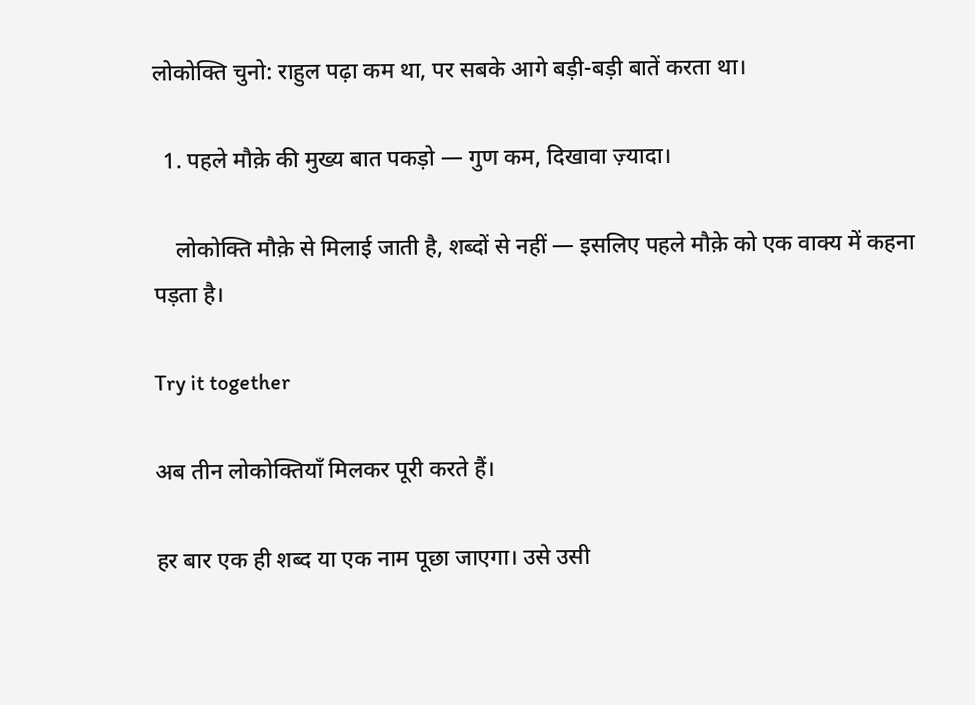लोकोक्ति चुनो: राहुल पढ़ा कम था, पर सबके आगे बड़ी-बड़ी बातें करता था।

  1. पहले मौक़े की मुख्य बात पकड़ो — गुण कम, दिखावा ज़्यादा।

    लोकोक्ति मौक़े से मिलाई जाती है, शब्दों से नहीं — इसलिए पहले मौक़े को एक वाक्य में कहना पड़ता है।

Try it together

अब तीन लोकोक्तियाँ मिलकर पूरी करते हैं।

हर बार एक ही शब्द या एक नाम पूछा जाएगा। उसे उसी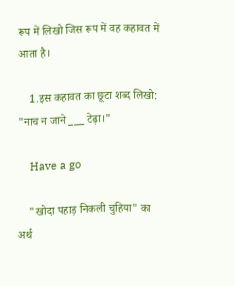रूप में लिखो जिस रूप में वह कहावत में आता है।

    1.इस कहावत का छूटा शब्द लिखो: "नाच न जाने ___ टेढ़ा।"

    Have a go

    "खोदा पहाड़ निकली चुहिया" का अर्थ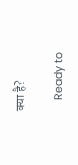क्या है?

    Ready to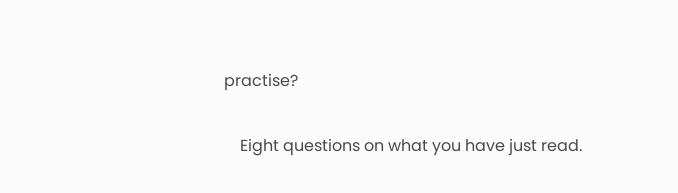practise?

    Eight questions on what you have just read.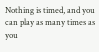Nothing is timed, and you can play as many times as you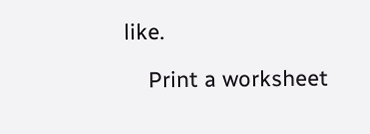like.

    Print a worksheet